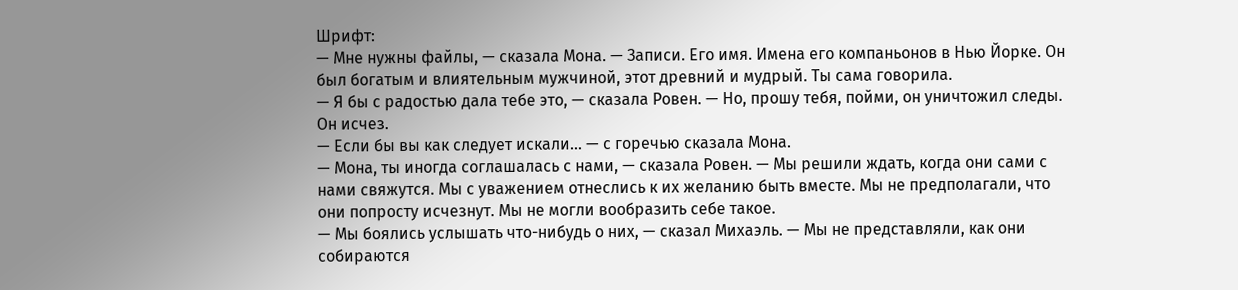Шрифт:
— Мне нужны файлы, — сказала Мона. — Записи. Его имя. Имена его компаньонов в Нью Йорке. Он был богатым и влиятельным мужчиной, этот древний и мудрый. Ты сама говорила.
— Я бы с радостью дала тебе это, — сказала Ровен. — Но, прошу тебя, пойми, он уничтожил следы. Он исчез.
— Если бы вы как следует искали… — с горечью сказала Мона.
— Мона, ты иногда соглашалась с нами, — сказала Ровен. — Мы решили ждать, когда они сами с нами свяжутся. Мы с уважением отнеслись к их желанию быть вместе. Мы не предполагали, что они попросту исчезнут. Мы не могли вообразить себе такое.
— Мы боялись услышать что-нибудь о них, — сказал Михаэль. — Мы не представляли, как они собираются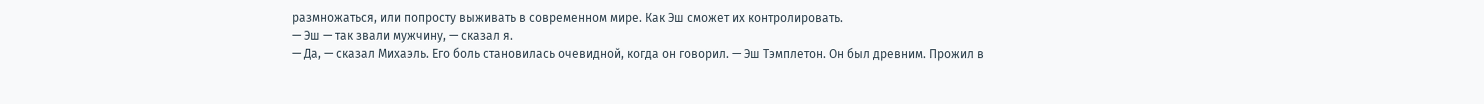размножаться, или попросту выживать в современном мире. Как Эш сможет их контролировать.
— Эш — так звали мужчину, — сказал я.
— Да, — сказал Михаэль. Его боль становилась очевидной, когда он говорил. — Эш Тэмплетон. Он был древним. Прожил в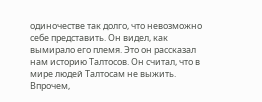одиночестве так долго, что невозможно себе представить. Он видел, как вымирало его племя. Это он рассказал нам историю Талтосов. Он считал, что в мире людей Талтосам не выжить. Впрочем,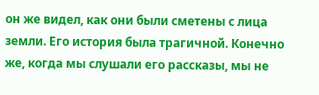он же видел, как они были сметены с лица земли. Его история была трагичной. Конечно же, когда мы слушали его рассказы, мы не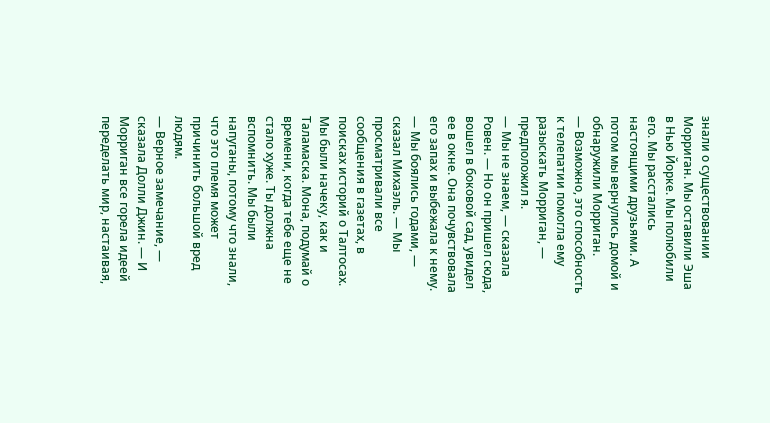знали о существовании Морриган. Мы оставили Эша в Нью Йорке. Мы полюбили его. Мы расстались настоящими друзьями. А потом мы вернулись домой и обнаружили Морриган.
— Возможно, это способность к телепатии помогла ему разыскать Морриган, — предположил я.
— Мы не знаем, — сказала Ровен. — Но он пришел сюда, вошел в боковой сад, увидел ее в окне. Она почувствовала его запах и выбежала к нему.
— Мы боялись годами, — сказал Михаэль. — Мы просматривали все сообщения в газетах, в поисках историй о Талтосах. Мы были начеку, как и Таламаска. Мона, подумай о времени, когда тебе еще не стало хуже. Ты должна вспомнить. Мы были напуганы, потому что знали, что это племя может причинить большой вред людям.
— Верное замечание, — сказала Долли Джин. — И Морриган все горела идеей переделать мир, настаивая,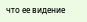что ее видение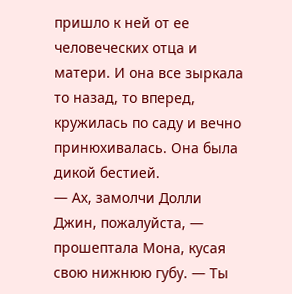пришло к ней от ее человеческих отца и матери. И она все зыркала то назад, то вперед, кружилась по саду и вечно принюхивалась. Она была дикой бестией.
— Ах, замолчи Долли Джин, пожалуйста, — прошептала Мона, кусая свою нижнюю губу. — Ты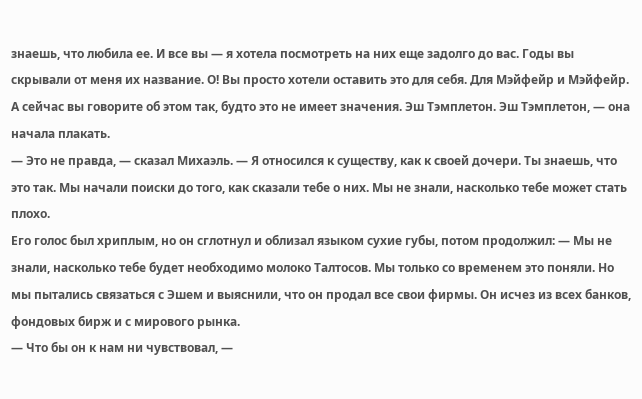знаешь, что любила ее. И все вы — я хотела посмотреть на них еще задолго до вас. Годы вы скрывали от меня их название. О! Вы просто хотели оставить это для себя. Для Мэйфейр и Мэйфейр. А сейчас вы говорите об этом так, будто это не имеет значения. Эш Тэмплетон. Эш Тэмплетон, — она начала плакать.
— Это не правда, — сказал Михаэль. — Я относился к существу, как к своей дочери. Ты знаешь, что это так. Мы начали поиски до того, как сказали тебе о них. Мы не знали, насколько тебе может стать плохо.
Его голос был хриплым, но он сглотнул и облизал языком сухие губы, потом продолжил: — Мы не знали, насколько тебе будет необходимо молоко Талтосов. Мы только со временем это поняли. Но мы пытались связаться с Эшем и выяснили, что он продал все свои фирмы. Он исчез из всех банков, фондовых бирж и с мирового рынка.
— Что бы он к нам ни чувствовал, —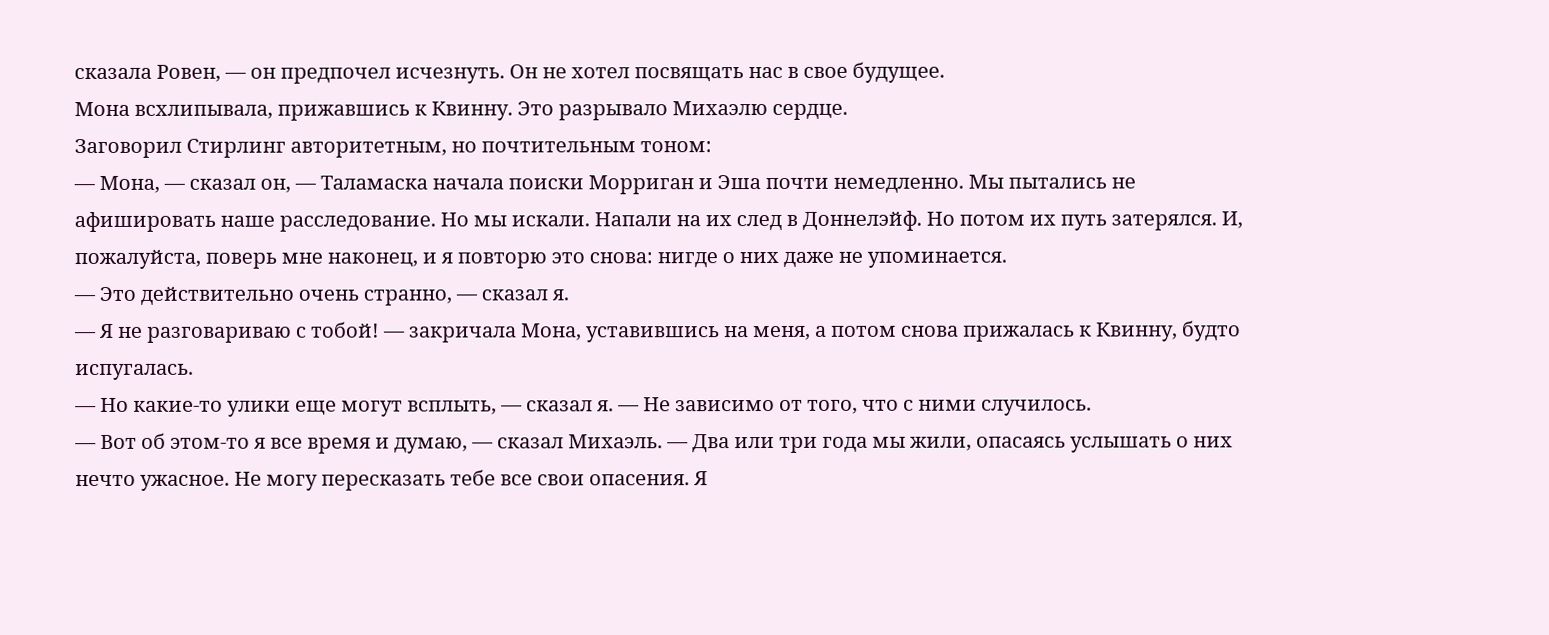сказала Ровен, — он предпочел исчезнуть. Он не хотел посвящать нас в свое будущее.
Мона всхлипывала, прижавшись к Квинну. Это разрывало Михаэлю сердце.
Заговорил Стирлинг авторитетным, но почтительным тоном:
— Мона, — сказал он, — Таламаска начала поиски Морриган и Эша почти немедленно. Мы пытались не афишировать наше расследование. Но мы искали. Напали на их след в Доннелэйф. Но потом их путь затерялся. И, пожалуйста, поверь мне наконец, и я повторю это снова: нигде о них даже не упоминается.
— Это действительно очень странно, — сказал я.
— Я не разговариваю с тобой! — закричала Мона, уставившись на меня, а потом снова прижалась к Квинну, будто испугалась.
— Но какие-то улики еще могут всплыть, — сказал я. — Не зависимо от того, что с ними случилось.
— Вот об этом-то я все время и думаю, — сказал Михаэль. — Два или три года мы жили, опасаясь услышать о них нечто ужасное. Не могу пересказать тебе все свои опасения. Я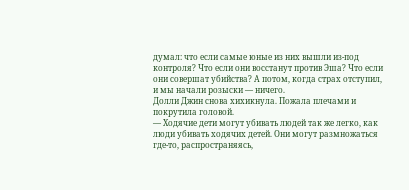думал: что если самые юные из них вышли из-под контроля? Что если они восстанут против Эша? Что если они совершат убийства? А потом, когда страх отступил, и мы начали розыски — ничего.
Долли Джин снова хихикнула. Пожала плечами и покрутила головой.
— Ходячие дети могут убивать людей так же легко, как люди убивать ходячих детей. Они могут размножаться где-то, распространяясь,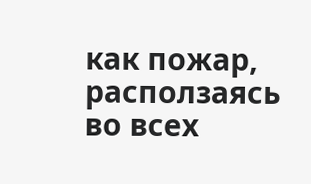как пожар, расползаясь во всех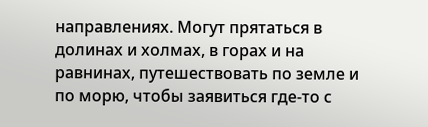направлениях. Могут прятаться в долинах и холмах, в горах и на равнинах, путешествовать по земле и по морю, чтобы заявиться где-то с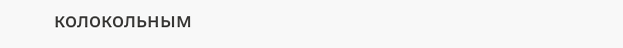колокольным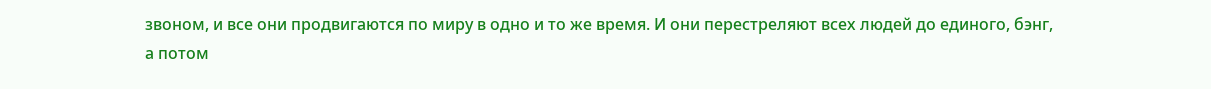звоном, и все они продвигаются по миру в одно и то же время. И они перестреляют всех людей до единого, бэнг, а потом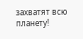захватят всю планету!